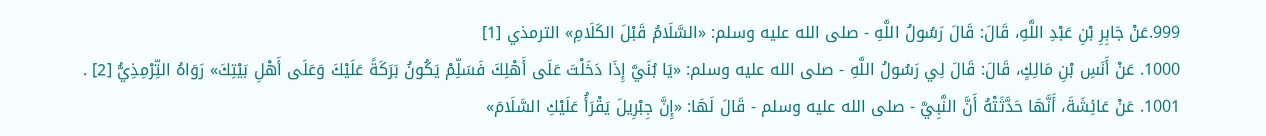999.عَنْ جَابِرِ بْنِ عَبْدِ اللَّهِ، قَالَ: قَالَ رَسُولُ اللَّهِ - صلى الله عليه وسلم: «السَّلَامُ قَبْلَ الكَلَامِ» الترمذي [1]
1000. عَنْ أَنَسِ بْنِ مَالِكٍ، قَالَ: قَالَ لِي رَسُولُ اللَّهِ - صلى الله عليه وسلم: «يَا بُنَيَّ إِذَا دَخَلْتَ عَلَى أَهْلِكَ فَسَلِّمْ يَكُونُ بَرَكَةً عَلَيْكَ وَعَلَى أَهْلِ بَيْتِكَ» رَوَاهُ التِّرْمِذِيُّ [2] .
1001. عَنْ عَائِشَةَ، أَنَّهَا حَدَّثَتْهُ أَنَّ النَّبِيَّ - صلى الله عليه وسلم - قَالَ لَهَا: «إِنَّ جِبْرِيلَ يَقْرَأُ عَلَيْكِ السَّلَامَ»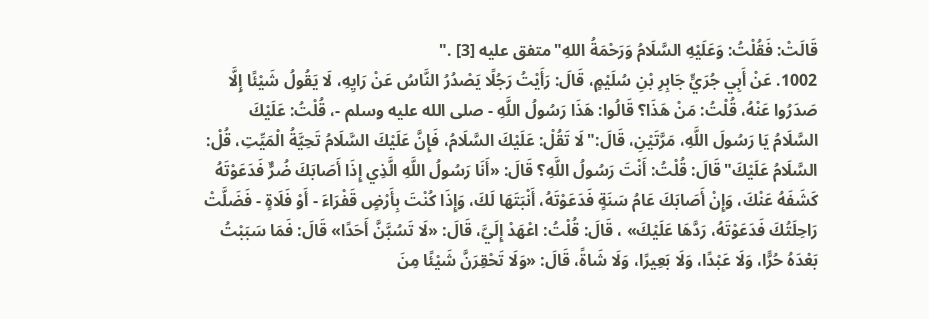قَالَتْ: فَقُلْتُ: وَعَلَيْهِ السَّلَامُ وَرَحْمَةُ اللهِ"متفق عليه [3] ."
1002. عَنْ أَبِي جُرَيٍّ جَابِرِ بْنِ سُلَيْمٍ، قَالَ: رَأَيْتُ رَجُلًا يَصْدُرُ النَّاسُ عَنْ رَايِهِ، لَا يَقُولُ شَيْئًا إِلَّا صَدَرُوا عَنْهُ، قُلْتُ: مَنْ هَذَا؟ قَالُوا: هَذَا رَسُولُ اللَّهِ - صلى الله عليه وسلم -، قُلْتُ: عَلَيْكَ السَّلَامُ يَا رَسُولَ اللَّهِ، مَرَّتَيْنِ، قَالَ:"لَا تَقُلْ: عَلَيْكَ السَّلَامُ، فَإِنَّ عَلَيْكَ السَّلَامُ تَحِيَّةُ الْمَيِّتِ، قُلْ: السَّلَامُ عَلَيْكَ"قَالَ: قُلْتُ: أَنْتَ رَسُولُ اللَّهِ؟ قَالَ: «أَنَا رَسُولُ اللَّهِ الَّذِي إِذَا أَصَابَكَ ضُرٌّ فَدَعَوْتَهُ كَشَفَهُ عَنْكَ، وَإِنْ أَصَابَكَ عَامُ سَنَةٍ فَدَعَوْتَهُ، أَنْبَتَهَا لَكَ، وَإِذَا كُنْتَ بِأَرْضٍ قَفْرَاءَ - أَوْ فَلَاةٍ - فَضَلَّتْ رَاحِلَتُكَ فَدَعَوْتَهُ، رَدَّهَا عَلَيْكَ» ، قَالَ: قُلْتُ: اعْهَدْ إِلَيَّ، قَالَ: «لَا تَسُبَّنَّ أَحَدًا» قَالَ: فَمَا سَبَبْتُ بَعْدَهُ حُرًّا، وَلَا عَبْدًا، وَلَا بَعِيرًا، وَلَا شَاةً، قَالَ: «وَلَا تَحْقِرَنَّ شَيْئًا مِنَ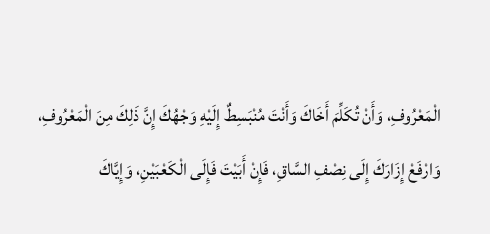الْمَعْرُوفِ، وَأَنْ تُكَلِّمَ أَخَاكَ وَأَنْتَ مُنْبَسِطٌ إِلَيْهِ وَجْهُكَ إِنَّ ذَلِكَ مِنَ الْمَعْرُوفِ، وَارْفَعْ إِزَارَكَ إِلَى نِصْفِ السَّاقِ، فَإِنْ أَبَيْتَ فَإِلَى الْكَعْبَيْنِ، وَإِيَّاكَ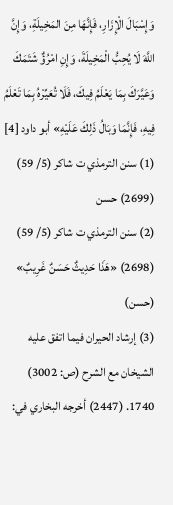وَإِسْبَالَ الْإِزَارِ، فَإِنَّهَا مِنَ المَخِيلَةِ، وَإِنَّ اللَّهَ لَا يُحِبُّ الْمَخِيلَةَ، وَإِنِ امْرُؤٌ شَتَمَكَ وَعَيَّرَكَ بِمَا يَعْلَمُ فِيكَ، فَلَا تُعَيِّرْهُ بِمَا تَعْلَمُ فِيهِ، فَإِنَّمَا وَبَالُ ذَلِكَ عَلَيْهِ» أبو داود [4]
(1) سنن الترمذي ت شاكر (5/ 59) (2699) حسن
(2) سنن الترمذي ت شاكر (5/ 59) (2698) «هَذَا حَدِيثٌ حَسَنٌ غَرِيبٌ» (حسن)
(3) إرشاد الحيران فيما اتفق عليه الشيخان مع الشرح (ص: 3002) 1740. (2447) أخرجه البخاري في: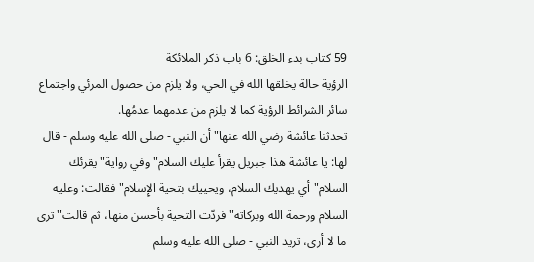59 كتاب بدء الخلق: 6 باب ذكر الملائكة
الرؤية حالة يخلقها الله في الحي، ولا يلزم من حصول المرئي واجتماع سائر الشرائط الرؤية كما لا يلزم من عدمهما عدمُها.
تحدثنا عائشة رضي الله عنها"أن النبي - صلى الله عليه وسلم - قال لها: يا عائشة هذا جبريل يقرأ عليك السلام"وفي رواية"يقرئك السلام"أي يهديك السلام، ويحييك بتحية الإِسلام"فقالت: وعليه السلام ورحمة الله وبركاته"فردّت التحية بأحسن منها، ثم قالت"ترى ما لا أرى، تريد النبي - صلى الله عليه وسلم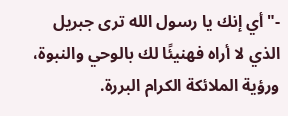-"أي إنك يا رسول الله ترى جبريل الذي لا أراه فهنيئًا لك بالوحي والنبوة، ورؤية الملائكة الكرام البررة.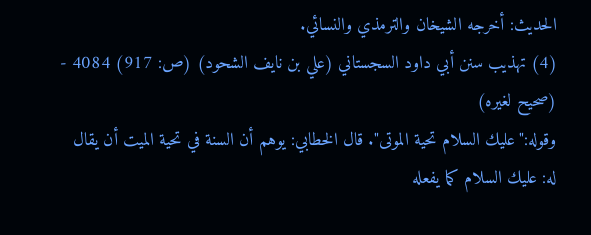الحديث: أخرجه الشيخان والترمذي والنسائي.
(4) تهذيب سنن أبي داود السجستاني (علي بن نايف الشحود) (ص: 917) 4084 - (صحيح لغيره)
وقوله:"عليك السلام تحية الموتى". قال الخطابي: يوهم أن السنة في تحية الميت أن يقال له: عليك السلام كما يفعله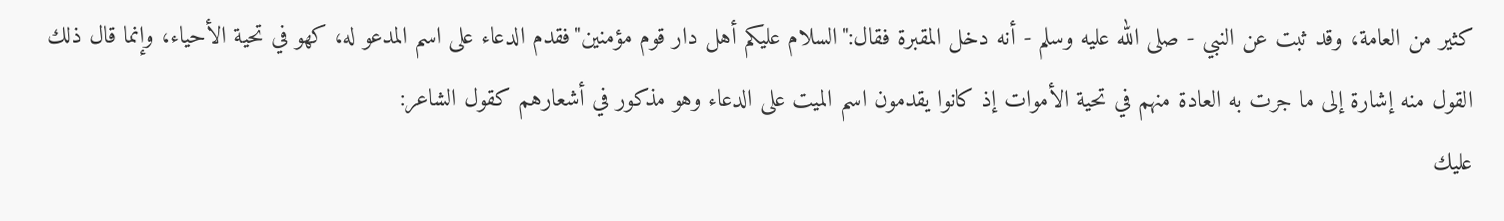كثير من العامة، وقد ثبت عن النبي - صلى الله عليه وسلم - أنه دخل المقبرة فقال:"السلام عليكم أهل دار قوم مؤمنين"فقدم الدعاء على اسم المدعو له، كهو في تحية الأحياء، وإنما قال ذلك القول منه إشارة إلى ما جرت به العادة منهم في تحية الأموات إذ كانوا يقدمون اسم الميت على الدعاء وهو مذكور في أشعارهم كقول الشاعر:
عليك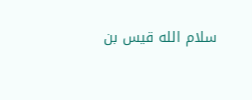سلام الله قيس بن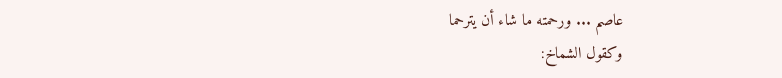عاصم ... ورحمته ما شاء أن يترحما
وكقول الشماخ: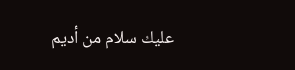عليك سلام من أديم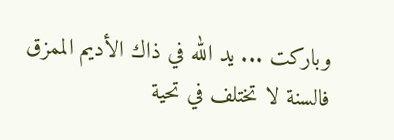وباركت ... يد الله في ذاك الأديم الممزق
فالسنة لا تختلف في تحية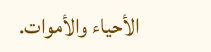الأحياء والأموات.